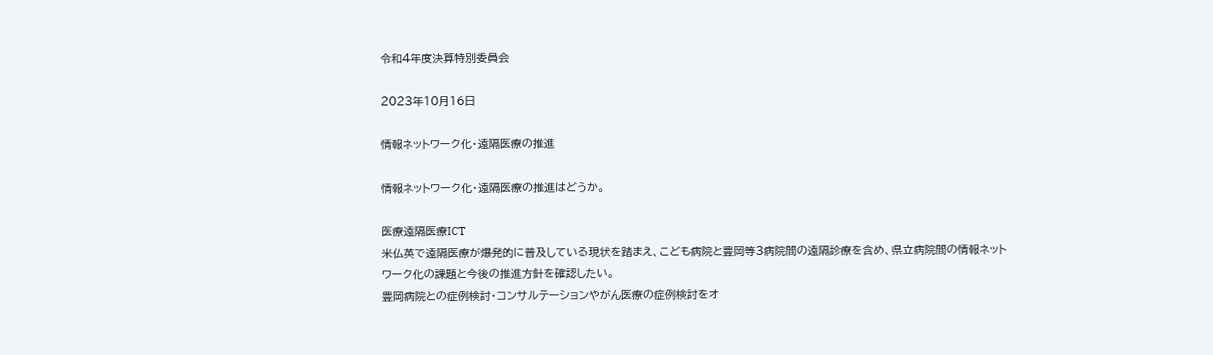令和4年度決算特別委員会

2023年10月16日

情報ネットワーク化・遠隔医療の推進

情報ネットワーク化・遠隔医療の推進はどうか。

医療遠隔医療ICT
米仏英で遠隔医療が爆発的に普及している現状を踏まえ、こども病院と豊岡等3病院間の遠隔診療を含め、県立病院間の情報ネットワーク化の課題と今後の推進方針を確認したい。
豊岡病院との症例検討・コンサルテーションやがん医療の症例検討をオ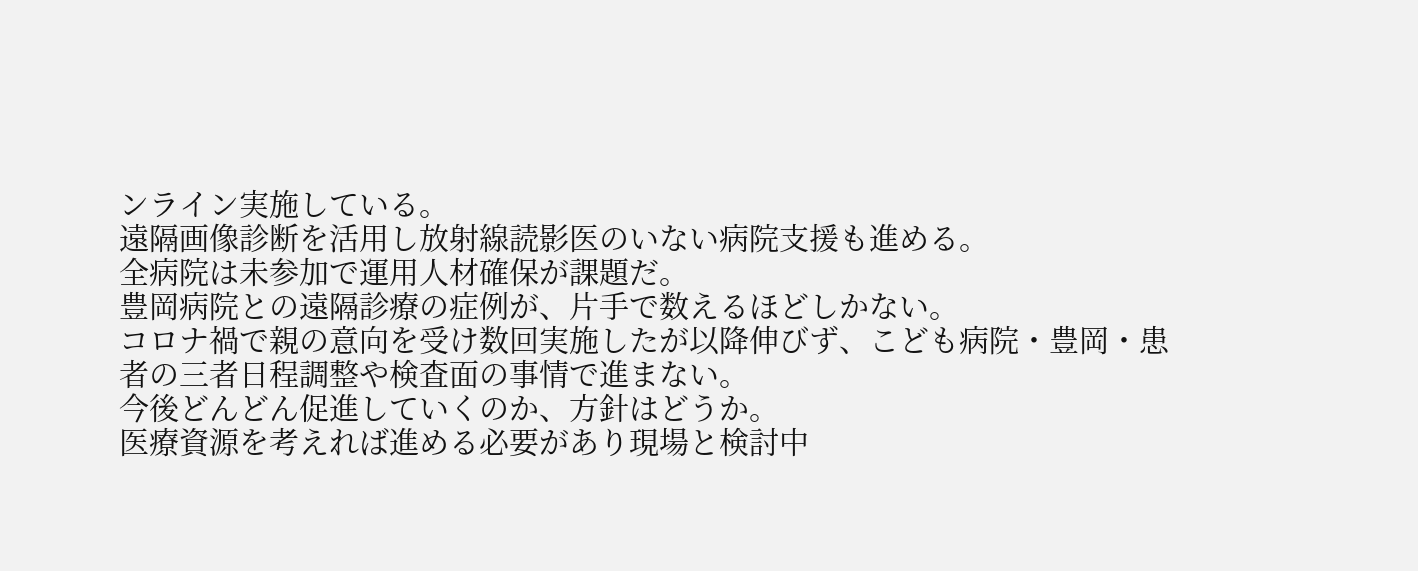ンライン実施している。
遠隔画像診断を活用し放射線読影医のいない病院支援も進める。
全病院は未参加で運用人材確保が課題だ。
豊岡病院との遠隔診療の症例が、片手で数えるほどしかない。
コロナ禍で親の意向を受け数回実施したが以降伸びず、こども病院・豊岡・患者の三者日程調整や検査面の事情で進まない。
今後どんどん促進していくのか、方針はどうか。
医療資源を考えれば進める必要があり現場と検討中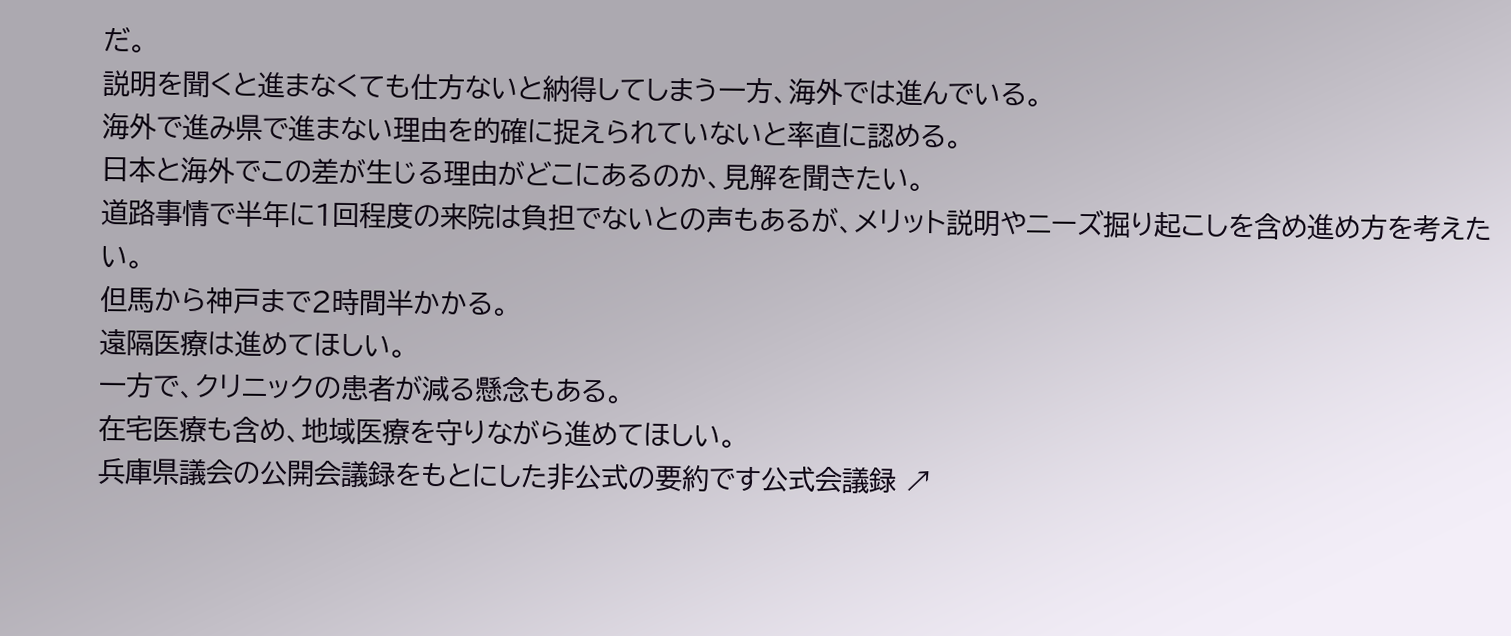だ。
説明を聞くと進まなくても仕方ないと納得してしまう一方、海外では進んでいる。
海外で進み県で進まない理由を的確に捉えられていないと率直に認める。
日本と海外でこの差が生じる理由がどこにあるのか、見解を聞きたい。
道路事情で半年に1回程度の来院は負担でないとの声もあるが、メリット説明やニーズ掘り起こしを含め進め方を考えたい。
但馬から神戸まで2時間半かかる。
遠隔医療は進めてほしい。
一方で、クリニックの患者が減る懸念もある。
在宅医療も含め、地域医療を守りながら進めてほしい。
兵庫県議会の公開会議録をもとにした非公式の要約です公式会議録 ↗